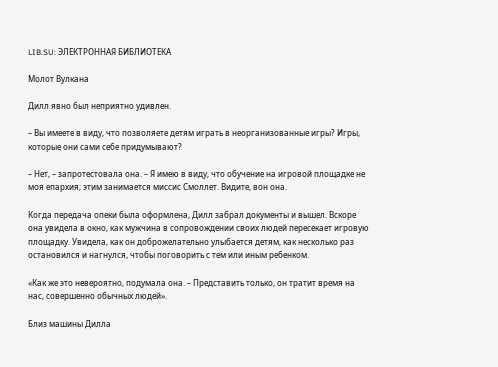LIB.SU: ЭЛЕКТРОННАЯ БИБЛИОТЕКА

Молот Вулкана

Дилл явно был неприятно удивлен.

– Вы имеете в виду, что позволяете детям играть в неорганизованные игры? Игры, которые они сами себе придумывают?

– Нет, – запротестовала она. – Я имею в виду, что обучение на игровой площадке не моя епархия; этим занимается миссис Смоллет. Видите, вон она.

Когда передача опеки была оформлена, Дилл забрал документы и вышел. Вскоре она увидела в окно, как мужчина в сопровождении своих людей пересекает игровую площадку. Увидела, как он доброжелательно улыбается детям, как несколько раз остановился и нагнулся, чтобы поговорить с тем или иным ребенком.

«Как же это невероятно, подумала она. – Представить только, он тратит время на нас, совершенно обычных людей».

Близ машины Дилла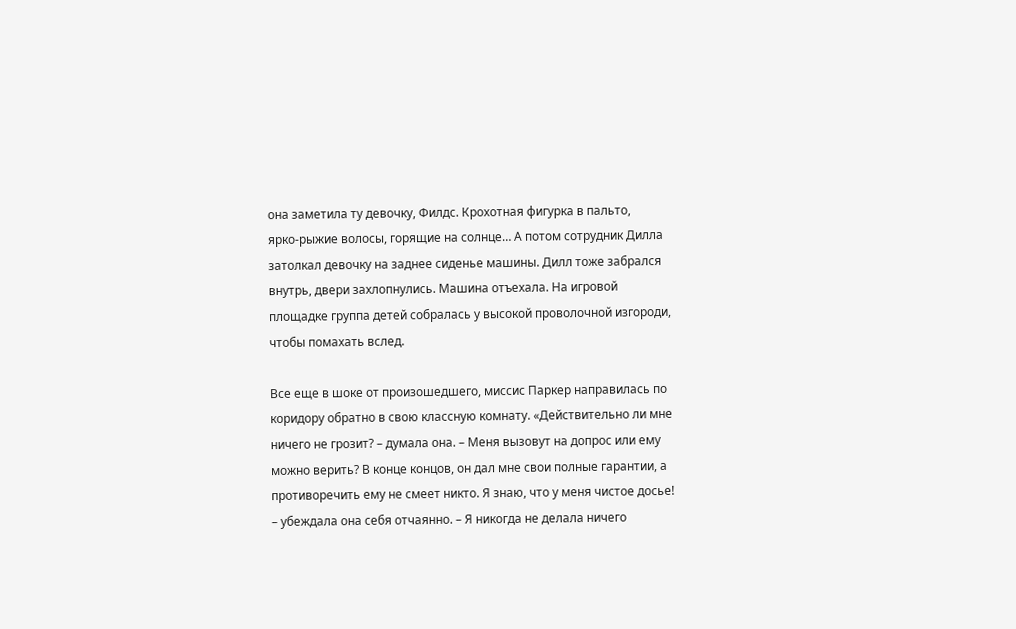она заметила ту девочку, Филдс. Крохотная фигурка в пальто, ярко‑рыжие волосы, горящие на солнце… А потом сотрудник Дилла затолкал девочку на заднее сиденье машины. Дилл тоже забрался внутрь, двери захлопнулись. Машина отъехала. На игровой площадке группа детей собралась у высокой проволочной изгороди, чтобы помахать вслед.

Все еще в шоке от произошедшего, миссис Паркер направилась по коридору обратно в свою классную комнату. «Действительно ли мне ничего не грозит? – думала она. – Меня вызовут на допрос или ему можно верить? В конце концов, он дал мне свои полные гарантии, а противоречить ему не смеет никто. Я знаю, что у меня чистое досье! – убеждала она себя отчаянно. – Я никогда не делала ничего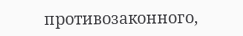противозаконного,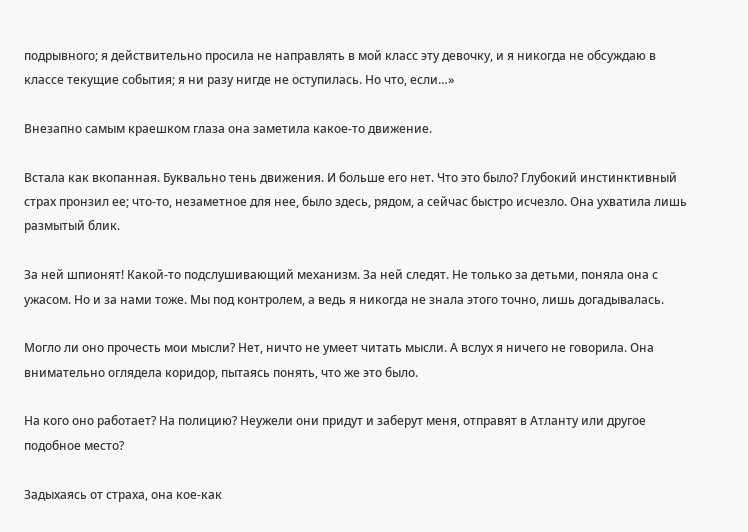подрывного; я действительно просила не направлять в мой класс эту девочку, и я никогда не обсуждаю в классе текущие события; я ни разу нигде не оступилась. Но что, если…»

Внезапно самым краешком глаза она заметила какое‑то движение.

Встала как вкопанная. Буквально тень движения. И больше его нет. Что это было? Глубокий инстинктивный страх пронзил ее; что‑то, незаметное для нее, было здесь, рядом, а сейчас быстро исчезло. Она ухватила лишь размытый блик.

За ней шпионят! Какой‑то подслушивающий механизм. За ней следят. Не только за детьми, поняла она с ужасом. Но и за нами тоже. Мы под контролем, а ведь я никогда не знала этого точно, лишь догадывалась.

Могло ли оно прочесть мои мысли? Нет, ничто не умеет читать мысли. А вслух я ничего не говорила. Она внимательно оглядела коридор, пытаясь понять, что же это было.

На кого оно работает? На полицию? Неужели они придут и заберут меня, отправят в Атланту или другое подобное место?

Задыхаясь от страха, она кое‑как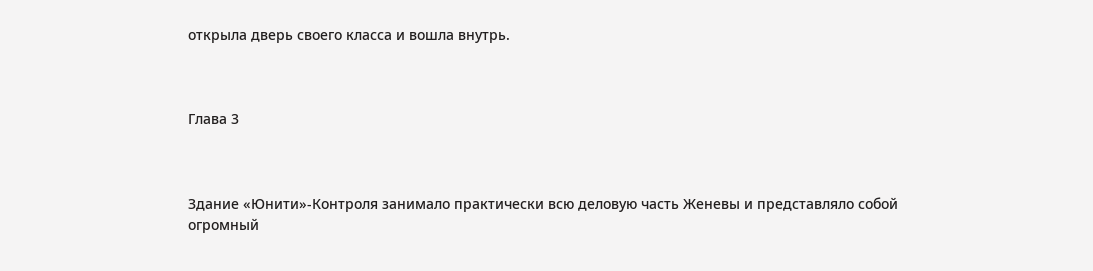открыла дверь своего класса и вошла внутрь.



Глава 3



Здание «Юнити»‑Контроля занимало практически всю деловую часть Женевы и представляло собой огромный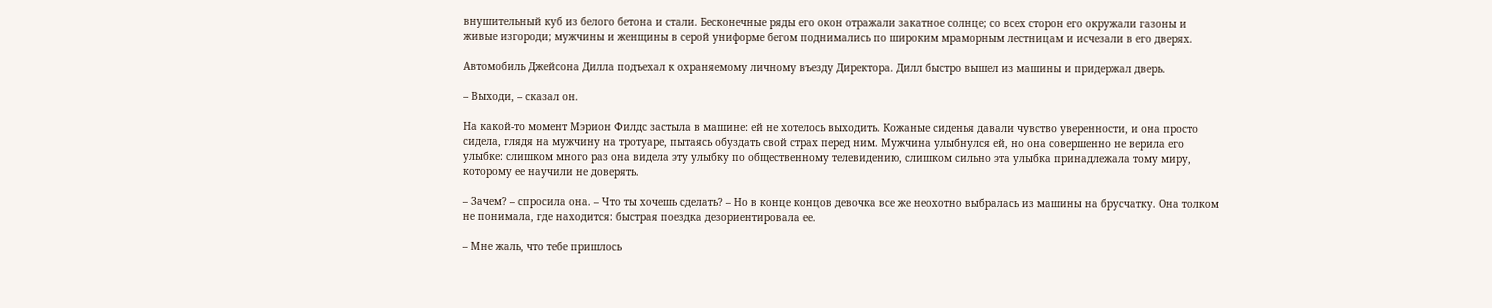внушительный куб из белого бетона и стали. Бесконечные ряды его окон отражали закатное солнце; со всех сторон его окружали газоны и живые изгороди; мужчины и женщины в серой униформе бегом поднимались по широким мраморным лестницам и исчезали в его дверях.

Автомобиль Джейсона Дилла подъехал к охраняемому личному въезду Директора. Дилл быстро вышел из машины и придержал дверь.

– Выходи, – сказал он.

На какой‑то момент Мэрион Филдс застыла в машине: ей не хотелось выходить. Кожаные сиденья давали чувство уверенности, и она просто сидела, глядя на мужчину на тротуаре, пытаясь обуздать свой страх перед ним. Мужчина улыбнулся ей, но она совершенно не верила его улыбке: слишком много раз она видела эту улыбку по общественному телевидению, слишком сильно эта улыбка принадлежала тому миру, которому ее научили не доверять.

– Зачем? – спросила она. – Что ты хочешь сделать? – Но в конце концов девочка все же неохотно выбралась из машины на брусчатку. Она толком не понимала, где находится: быстрая поездка дезориентировала ее.

– Мне жаль, что тебе пришлось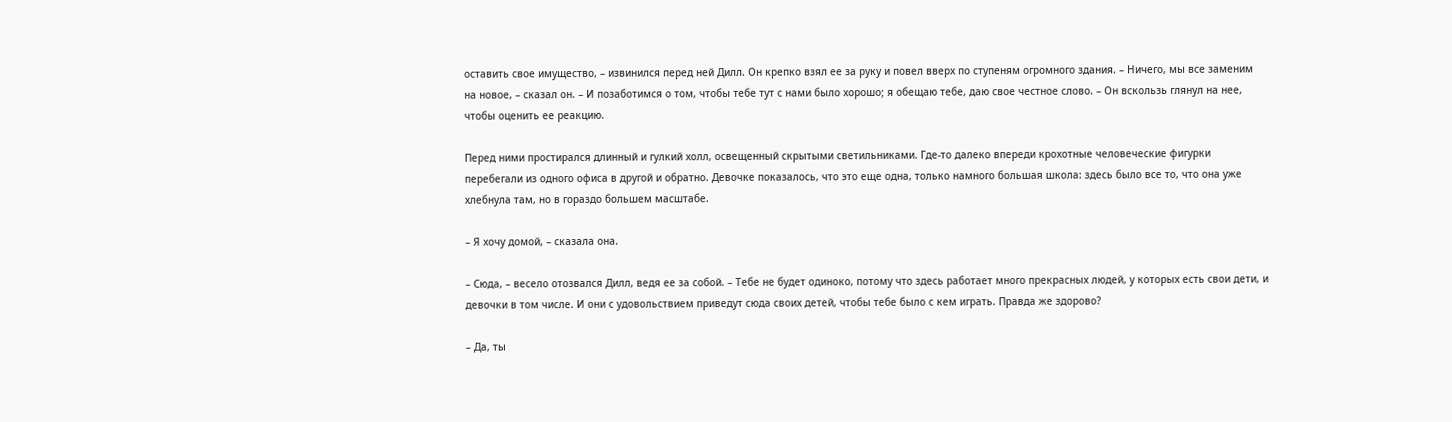оставить свое имущество, – извинился перед ней Дилл. Он крепко взял ее за руку и повел вверх по ступеням огромного здания. – Ничего, мы все заменим на новое, – сказал он. – И позаботимся о том, чтобы тебе тут с нами было хорошо; я обещаю тебе, даю свое честное слово. – Он вскользь глянул на нее, чтобы оценить ее реакцию.

Перед ними простирался длинный и гулкий холл, освещенный скрытыми светильниками. Где‑то далеко впереди крохотные человеческие фигурки перебегали из одного офиса в другой и обратно. Девочке показалось, что это еще одна, только намного большая школа: здесь было все то, что она уже хлебнула там, но в гораздо большем масштабе.

– Я хочу домой, – сказала она.

– Сюда, – весело отозвался Дилл, ведя ее за собой. – Тебе не будет одиноко, потому что здесь работает много прекрасных людей, у которых есть свои дети, и девочки в том числе. И они с удовольствием приведут сюда своих детей, чтобы тебе было с кем играть. Правда же здорово?

– Да, ты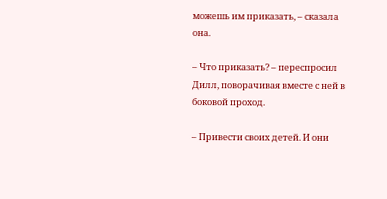можешь им приказать, – сказала она.

– Что приказать? – переспросил Дилл, поворачивая вместе с ней в боковой проход.

– Привести своих детей. И они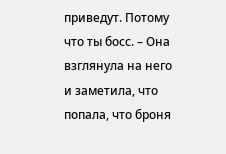приведут. Потому что ты босс. – Она взглянула на него и заметила, что попала, что броня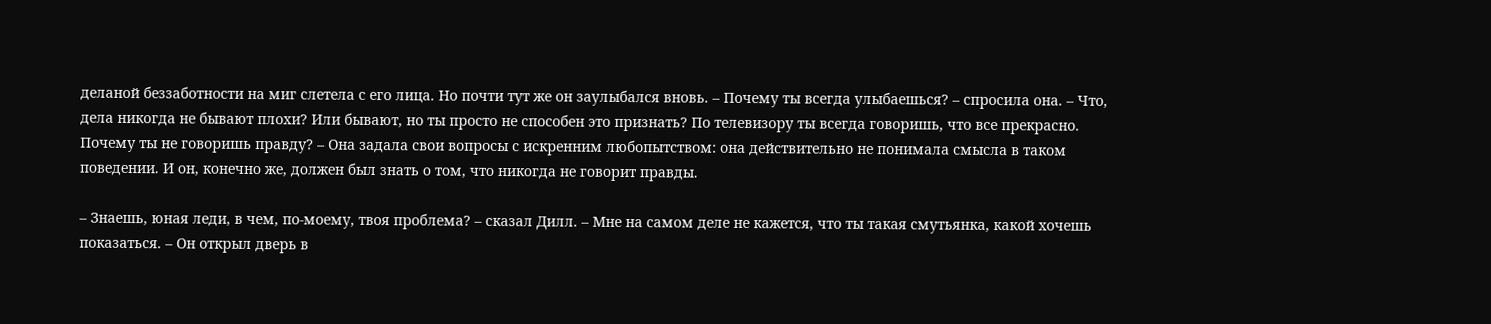деланой беззаботности на миг слетела с его лица. Но почти тут же он заулыбался вновь. – Почему ты всегда улыбаешься? – спросила она. – Что, дела никогда не бывают плохи? Или бывают, но ты просто не способен это признать? По телевизору ты всегда говоришь, что все прекрасно. Почему ты не говоришь правду? – Она задала свои вопросы с искренним любопытством: она действительно не понимала смысла в таком поведении. И он, конечно же, должен был знать о том, что никогда не говорит правды.

– Знаешь, юная леди, в чем, по‑моему, твоя проблема? – сказал Дилл. – Мне на самом деле не кажется, что ты такая смутьянка, какой хочешь показаться. – Он открыл дверь в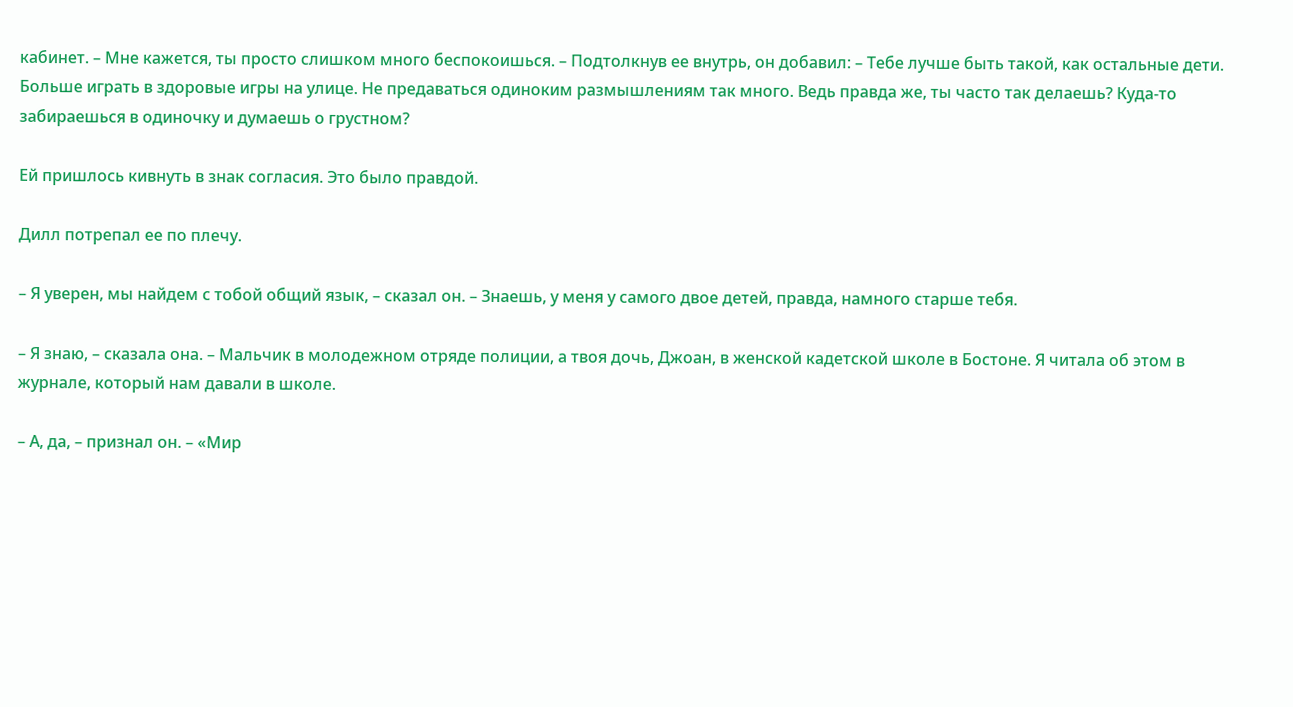кабинет. – Мне кажется, ты просто слишком много беспокоишься. – Подтолкнув ее внутрь, он добавил: – Тебе лучше быть такой, как остальные дети. Больше играть в здоровые игры на улице. Не предаваться одиноким размышлениям так много. Ведь правда же, ты часто так делаешь? Куда‑то забираешься в одиночку и думаешь о грустном?

Ей пришлось кивнуть в знак согласия. Это было правдой.

Дилл потрепал ее по плечу.

– Я уверен, мы найдем с тобой общий язык, – сказал он. – Знаешь, у меня у самого двое детей, правда, намного старше тебя.

– Я знаю, – сказала она. – Мальчик в молодежном отряде полиции, а твоя дочь, Джоан, в женской кадетской школе в Бостоне. Я читала об этом в журнале, который нам давали в школе.

– А, да, – признал он. – «Мир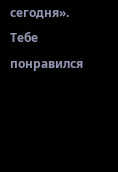сегодня». Тебе понравился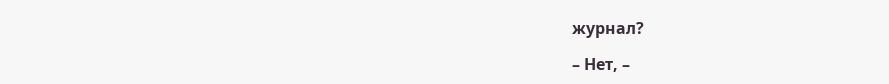журнал?

– Нет, –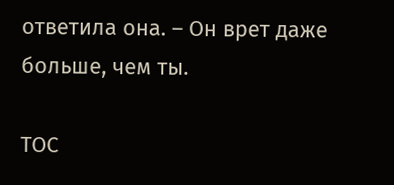ответила она. – Он врет даже больше, чем ты.

TOC